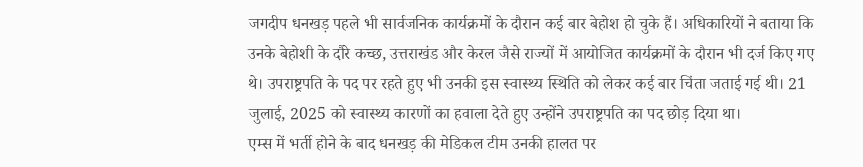जगदीप धनखड़ पहले भी सार्वजनिक कार्यक्रमों के दौरान कई बार बेहोश हो चुके हैं। अधिकारियों ने बताया कि उनके बेहोशी के दौरे कच्छ, उत्तराखंड और केरल जैसे राज्यों में आयोजित कार्यक्रमों के दौरान भी दर्ज किए गए थे। उपराष्ट्रपति के पद पर रहते हुए भी उनकी इस स्वास्थ्य स्थिति को लेकर कई बार चिंता जताई गई थी। 21 जुलाई, 2025 को स्वास्थ्य कारणों का हवाला देते हुए उन्होंने उपराष्ट्रपति का पद छोड़ दिया था।
एम्स में भर्ती होने के बाद धनखड़ की मेडिकल टीम उनकी हालत पर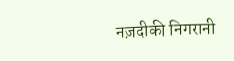नज़दीकी निगरानी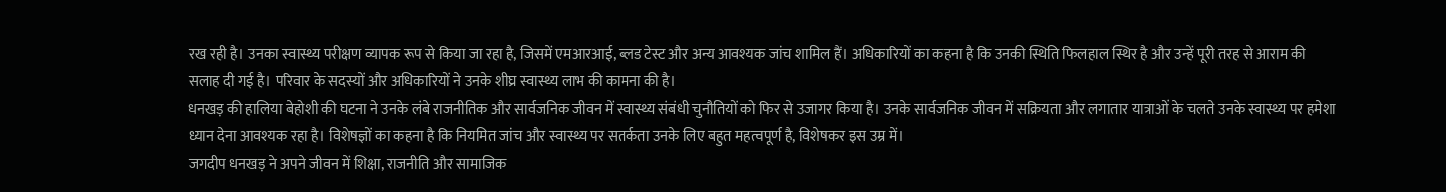रख रही है। उनका स्वास्थ्य परीक्षण व्यापक रूप से किया जा रहा है, जिसमें एमआरआई, ब्लड टेस्ट और अन्य आवश्यक जांच शामिल हैं। अधिकारियों का कहना है कि उनकी स्थिति फिलहाल स्थिर है और उन्हें पूरी तरह से आराम की सलाह दी गई है। परिवार के सदस्यों और अधिकारियों ने उनके शीघ्र स्वास्थ्य लाभ की कामना की है।
धनखड़ की हालिया बेहोशी की घटना ने उनके लंबे राजनीतिक और सार्वजनिक जीवन में स्वास्थ्य संबंधी चुनौतियों को फिर से उजागर किया है। उनके सार्वजनिक जीवन में सक्रियता और लगातार यात्राओं के चलते उनके स्वास्थ्य पर हमेशा ध्यान देना आवश्यक रहा है। विशेषज्ञों का कहना है कि नियमित जांच और स्वास्थ्य पर सतर्कता उनके लिए बहुत महत्वपूर्ण है, विशेषकर इस उम्र में।
जगदीप धनखड़ ने अपने जीवन में शिक्षा, राजनीति और सामाजिक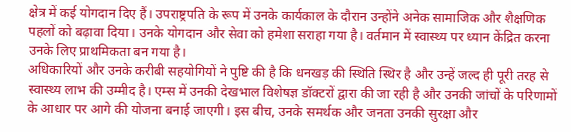क्षेत्र में कई योगदान दिए हैं। उपराष्ट्रपति के रूप में उनके कार्यकाल के दौरान उन्होंने अनेक सामाजिक और शैक्षणिक पहलों को बढ़ावा दिया। उनके योगदान और सेवा को हमेशा सराहा गया है। वर्तमान में स्वास्थ्य पर ध्यान केंद्रित करना उनके लिए प्राथमिकता बन गया है।
अधिकारियों और उनके करीबी सहयोगियों ने पुष्टि की है कि धनखड़ की स्थिति स्थिर है और उन्हें जल्द ही पूरी तरह से स्वास्थ्य लाभ की उम्मीद है। एम्स में उनकी देखभाल विशेषज्ञ डॉक्टरों द्वारा की जा रही है और उनकी जांचों के परिणामों के आधार पर आगे की योजना बनाई जाएगी। इस बीच, उनके समर्थक और जनता उनकी सुरक्षा और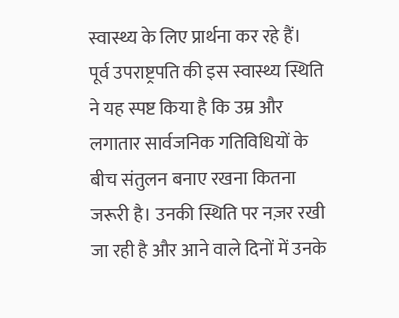स्वास्थ्य के लिए प्रार्थना कर रहे हैं।
पूर्व उपराष्ट्रपति की इस स्वास्थ्य स्थिति ने यह स्पष्ट किया है कि उम्र और लगातार सार्वजनिक गतिविधियों के बीच संतुलन बनाए रखना कितना जरूरी है। उनकी स्थिति पर नज़र रखी जा रही है और आने वाले दिनों में उनके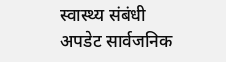स्वास्थ्य संबंधी अपडेट सार्वजनिक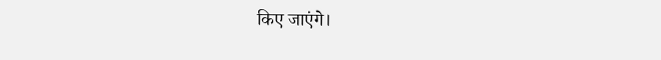किए जाएंगे।